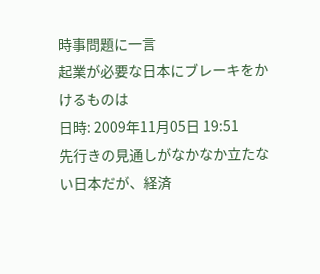時事問題に一言
起業が必要な日本にブレーキをかけるものは
日時: 2009年11月05日 19:51
先行きの見通しがなかなか立たない日本だが、経済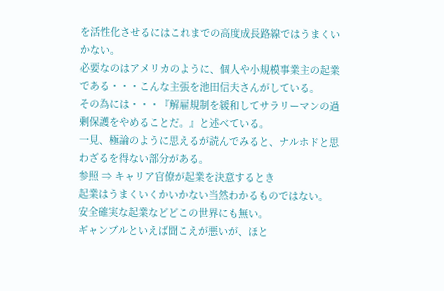を活性化させるにはこれまでの高度成長路線ではうまくいかない。
必要なのはアメリカのように、個人や小規模事業主の起業である・・・こんな主張を池田信夫さんがしている。
その為には・・・『解雇規制を緩和してサラリーマンの過剰保護をやめることだ。』と述べている。
一見、極論のように思えるが読んでみると、ナルホドと思わざるを得ない部分がある。
参照 ⇒ キャリア官僚が起業を決意するとき
起業はうまくいくかいかない当然わかるものではない。
安全確実な起業などどこの世界にも無い。
ギャンブルといえば聞こえが悪いが、ほと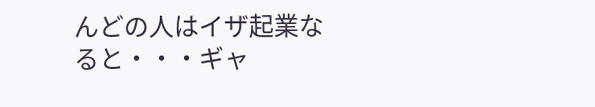んどの人はイザ起業なると・・・ギャ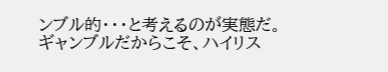ンブル的・・・と考えるのが実態だ。
ギャンブルだからこそ、ハイリス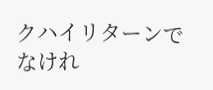クハイリターンでなけれ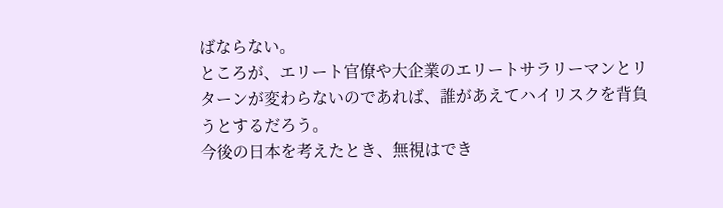ばならない。
ところが、エリート官僚や大企業のエリートサラリーマンとリターンが変わらないのであれば、誰があえてハイリスクを背負うとするだろう。
今後の日本を考えたとき、無視はでき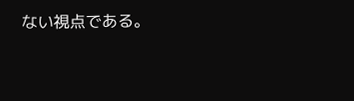ない視点である。